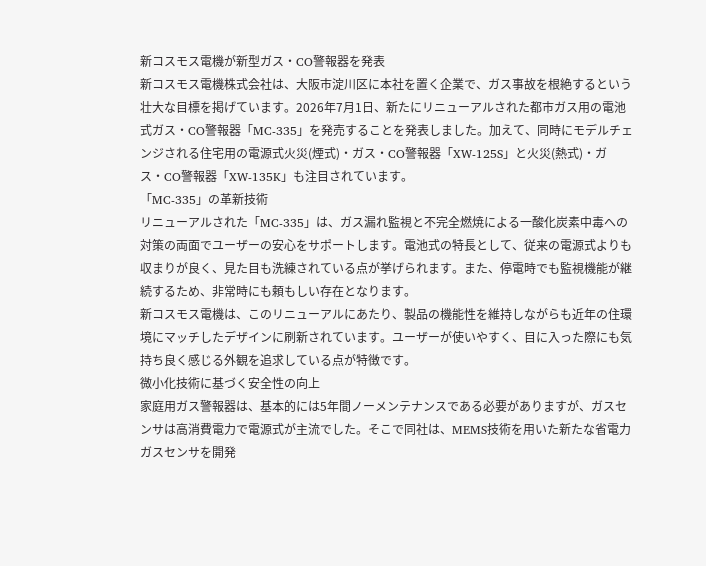新コスモス電機が新型ガス・CO警報器を発表
新コスモス電機株式会社は、大阪市淀川区に本社を置く企業で、ガス事故を根絶するという壮大な目標を掲げています。2026年7月1日、新たにリニューアルされた都市ガス用の電池式ガス・CO警報器「MC-335」を発売することを発表しました。加えて、同時にモデルチェンジされる住宅用の電源式火災(煙式)・ガス・CO警報器「XW-125S」と火災(熱式)・ガス・CO警報器「XW-135K」も注目されています。
「MC-335」の革新技術
リニューアルされた「MC-335」は、ガス漏れ監視と不完全燃焼による一酸化炭素中毒への対策の両面でユーザーの安心をサポートします。電池式の特長として、従来の電源式よりも収まりが良く、見た目も洗練されている点が挙げられます。また、停電時でも監視機能が継続するため、非常時にも頼もしい存在となります。
新コスモス電機は、このリニューアルにあたり、製品の機能性を維持しながらも近年の住環境にマッチしたデザインに刷新されています。ユーザーが使いやすく、目に入った際にも気持ち良く感じる外観を追求している点が特徴です。
微小化技術に基づく安全性の向上
家庭用ガス警報器は、基本的には5年間ノーメンテナンスである必要がありますが、ガスセンサは高消費電力で電源式が主流でした。そこで同社は、MEMS技術を用いた新たな省電力ガスセンサを開発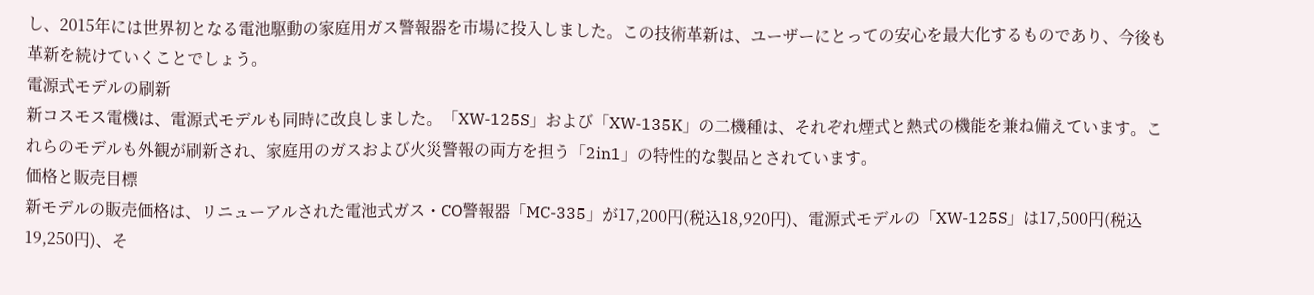し、2015年には世界初となる電池駆動の家庭用ガス警報器を市場に投入しました。この技術革新は、ユーザーにとっての安心を最大化するものであり、今後も革新を続けていくことでしょう。
電源式モデルの刷新
新コスモス電機は、電源式モデルも同時に改良しました。「XW-125S」および「XW-135K」の二機種は、それぞれ煙式と熱式の機能を兼ね備えています。これらのモデルも外観が刷新され、家庭用のガスおよび火災警報の両方を担う「2in1」の特性的な製品とされています。
価格と販売目標
新モデルの販売価格は、リニューアルされた電池式ガス・CO警報器「MC-335」が17,200円(税込18,920円)、電源式モデルの「XW-125S」は17,500円(税込19,250円)、そ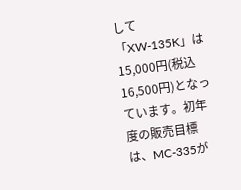して「XW-135K」は15,000円(税込16,500円)となっています。初年度の販売目標は、MC-335が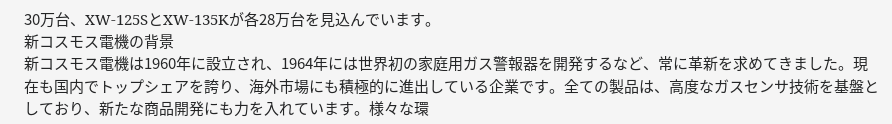30万台、XW-125SとXW-135Kが各28万台を見込んでいます。
新コスモス電機の背景
新コスモス電機は1960年に設立され、1964年には世界初の家庭用ガス警報器を開発するなど、常に革新を求めてきました。現在も国内でトップシェアを誇り、海外市場にも積極的に進出している企業です。全ての製品は、高度なガスセンサ技術を基盤としており、新たな商品開発にも力を入れています。様々な環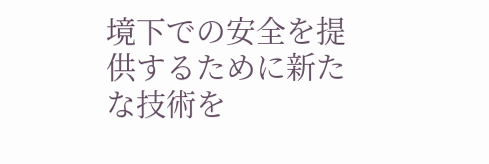境下での安全を提供するために新たな技術を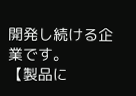開発し続ける企業です。
【製品に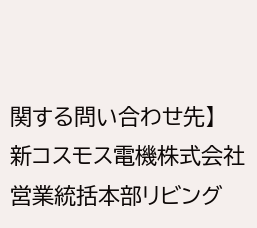関する問い合わせ先】
新コスモス電機株式会社営業統括本部リビング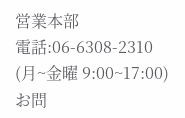営業本部
電話:06-6308-2310
(月~金曜 9:00~17:00)
お問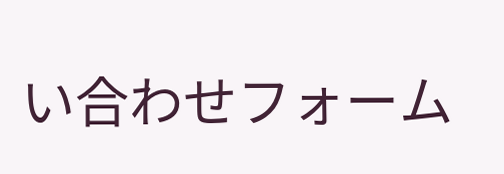い合わせフォーム